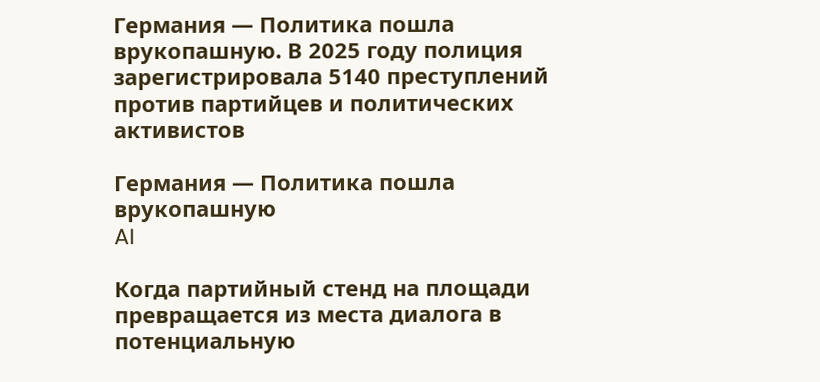Германия — Политика пошла врукопашную. В 2025 году полиция зарегистрировала 5140 преступлений против партийцев и политических активистов

Германия — Политика пошла врукопашную
AI

Когда партийный стенд на площади превращается из места диалога в потенциальную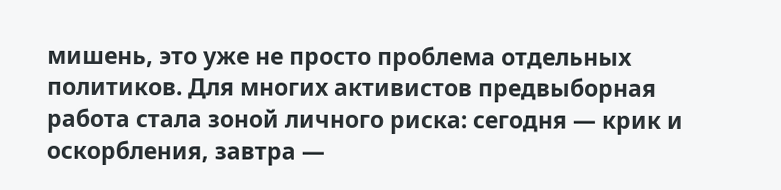мишень, это уже не просто проблема отдельных политиков. Для многих активистов предвыборная работа стала зоной личного риска: сегодня — крик и оскорбления, завтра —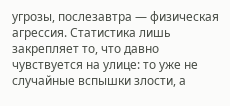угрозы, послезавтра — физическая агрессия. Статистика лишь закрепляет то, что давно чувствуется на улице: то уже не случайные вспышки злости, а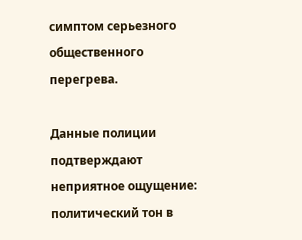симптом серьезного общественного перегрева.

Данные полиции подтверждают неприятное ощущение: политический тон в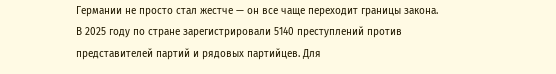Германии не просто стал жестче — он все чаще переходит границы закона. В 2025 году по стране зарегистрировали 5140 преступлений против представителей партий и рядовых партийцев. Для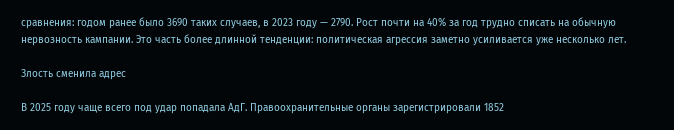сравнения: годом ранее было 3690 таких случаев, в 2023 году — 2790. Рост почти на 40% за год трудно списать на обычную нервозность кампании. Это часть более длинной тенденции: политическая агрессия заметно усиливается уже несколько лет.

Злость сменила адрес

В 2025 году чаще всего под удар попадала АдГ. Правоохранительные органы зарегистрировали 1852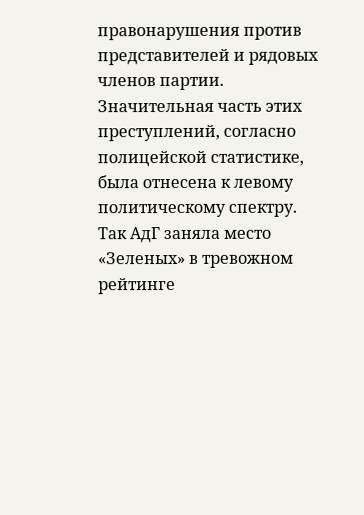правонарушения против представителей и рядовых членов партии. Значительная часть этих преступлений, согласно полицейской статистике, была отнесена к левому политическому спектру. Так АдГ заняла место «Зеленых» в тревожном рейтинге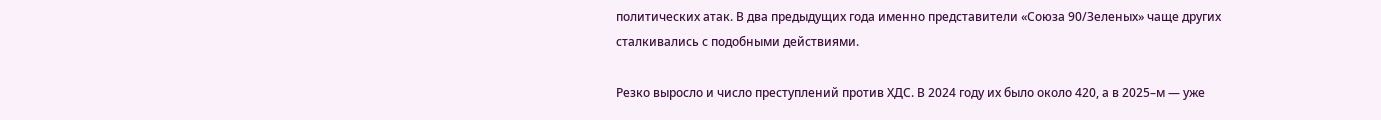политических атак. В два предыдущих года именно представители «Союза 90/Зеленых» чаще других сталкивались с подобными действиями.

Резко выросло и число преступлений против ХДС. В 2024 году их было около 420, а в 2025–м — уже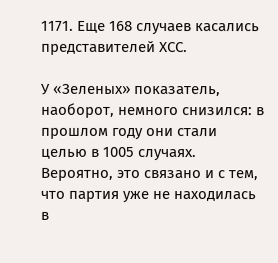1171. Еще 168 случаев касались представителей ХСС.

У «Зеленых» показатель, наоборот, немного снизился: в прошлом году они стали целью в 1005 случаях. Вероятно, это связано и с тем, что партия уже не находилась в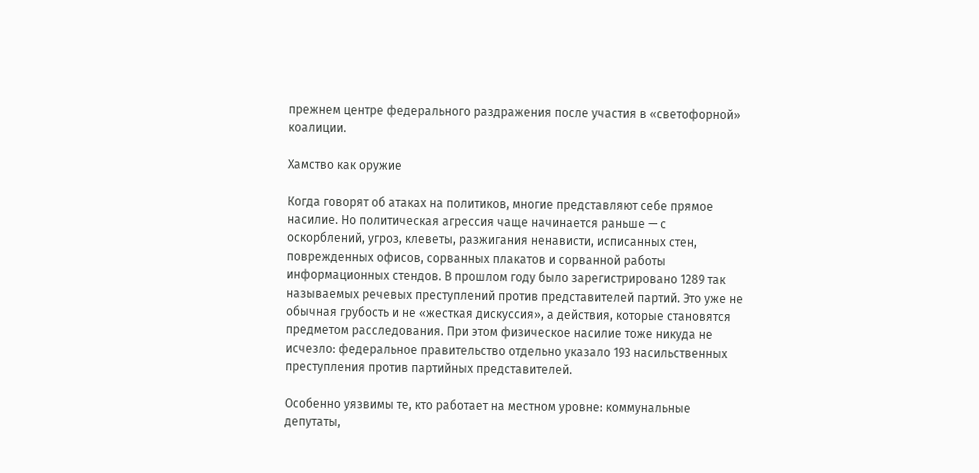прежнем центре федерального раздражения после участия в «светофорной» коалиции.

Хамство как оружие

Когда говорят об атаках на политиков, многие представляют себе прямое насилие. Но политическая агрессия чаще начинается раньше — с оскорблений, угроз, клеветы, разжигания ненависти, исписанных стен, поврежденных офисов, сорванных плакатов и сорванной работы информационных стендов. В прошлом году было зарегистрировано 1289 так называемых речевых преступлений против представителей партий. Это уже не обычная грубость и не «жесткая дискуссия», а действия, которые становятся предметом расследования. При этом физическое насилие тоже никуда не исчезло: федеральное правительство отдельно указало 193 насильственных преступления против партийных представителей.

Особенно уязвимы те, кто работает на местном уровне: коммунальные депутаты,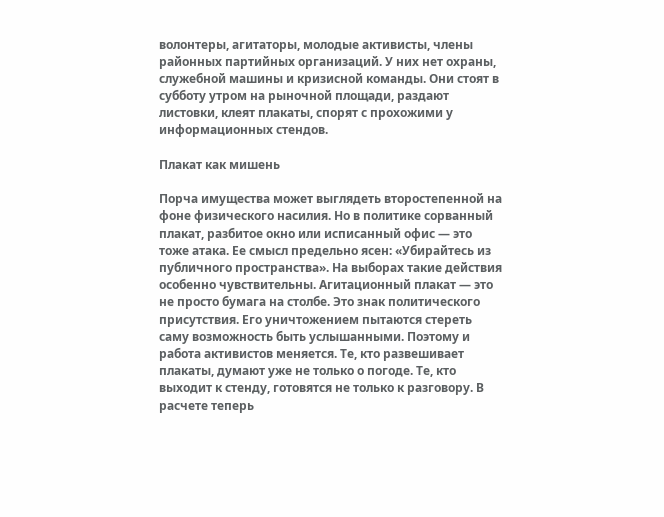волонтеры, агитаторы, молодые активисты, члены районных партийных организаций. У них нет охраны, служебной машины и кризисной команды. Они стоят в субботу утром на рыночной площади, раздают листовки, клеят плакаты, спорят с прохожими у информационных стендов.

Плакат как мишень

Порча имущества может выглядеть второстепенной на фоне физического насилия. Но в политике сорванный плакат, разбитое окно или исписанный офис — это тоже атака. Ее смысл предельно ясен: «Убирайтесь из публичного пространства». На выборах такие действия особенно чувствительны. Агитационный плакат — это не просто бумага на столбе. Это знак политического присутствия. Его уничтожением пытаются стереть саму возможность быть услышанными. Поэтому и работа активистов меняется. Те, кто развешивает плакаты, думают уже не только о погоде. Те, кто выходит к стенду, готовятся не только к разговору. В расчете теперь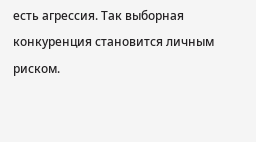есть агрессия. Так выборная конкуренция становится личным риском.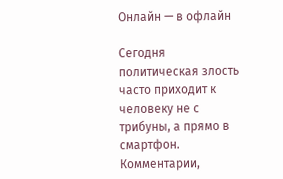Онлайн — в офлайн

Сегодня политическая злость часто приходит к человеку не с трибуны, а прямо в смартфон. Комментарии,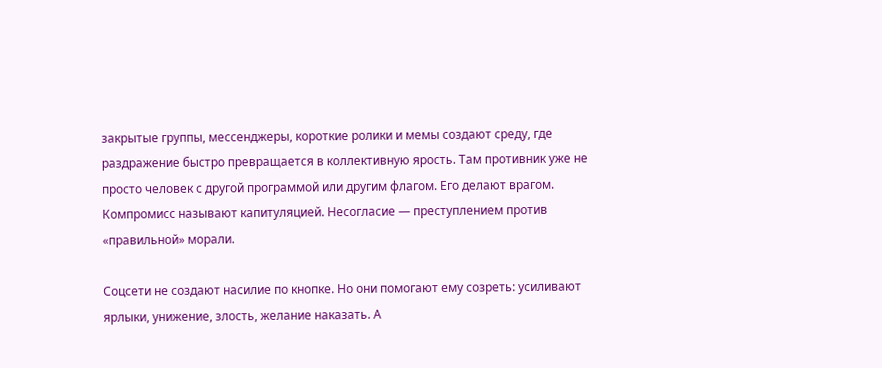закрытые группы, мессенджеры, короткие ролики и мемы создают среду, где раздражение быстро превращается в коллективную ярость. Там противник уже не просто человек с другой программой или другим флагом. Его делают врагом. Компромисс называют капитуляцией. Несогласие — преступлением против «правильной» морали.

Соцсети не создают насилие по кнопке. Но они помогают ему созреть: усиливают ярлыки, унижение, злость, желание наказать. А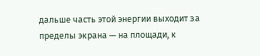дальше часть этой энергии выходит за пределы экрана — на площади, к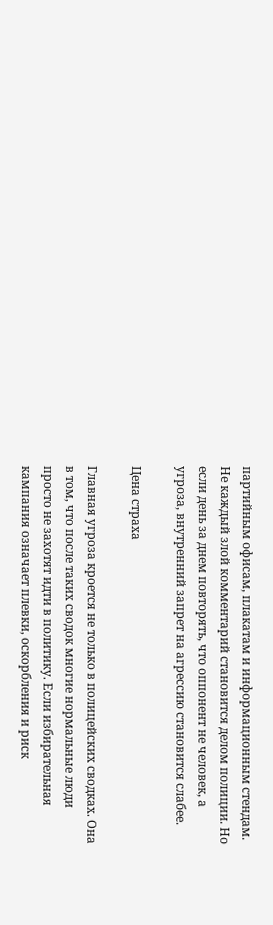партийным офисам, плакатам и информационным стендам. Не каждый злой комментарий становится делом полиции. Но если день за днем повторять, что оппонент не человек, а угроза, внутренний запрет на агрессию становится слабее.

Цена страха

Главная угроза кроется не только в полицейских сводках. Она в том, что после таких сводок многие нормальные люди просто не захотят идти в политику. Если избирательная кампания означает плевки, оскорбления и риск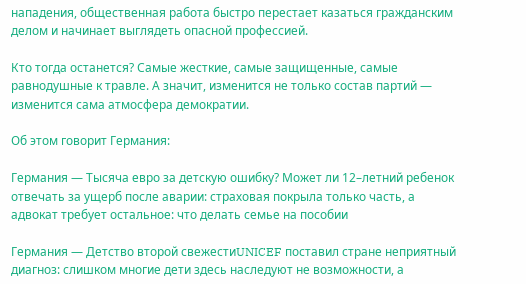нападения, общественная работа быстро перестает казаться гражданским делом и начинает выглядеть опасной профессией.

Кто тогда останется? Самые жесткие, самые защищенные, самые равнодушные к травле. А значит, изменится не только состав партий — изменится сама атмосфера демократии.

Об этом говорит Германия:

Германия — Тысяча евро за детскую ошибку? Может ли 12–летний ребенок отвечать за ущерб после аварии: страховая покрыла только часть, а адвокат требует остальное: что делать семье на пособии

Германия — Детство второй свежестиUNICEF поставил стране неприятный диагноз: слишком многие дети здесь наследуют не возможности, а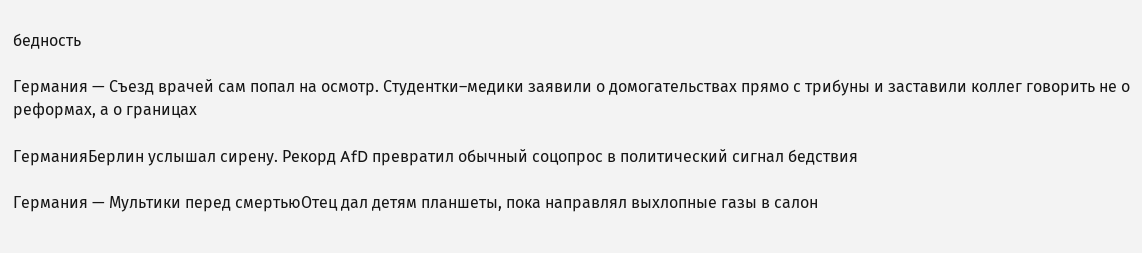бедность

Германия — Съезд врачей сам попал на осмотр. Студентки–медики заявили о домогательствах прямо с трибуны и заставили коллег говорить не о реформах, а о границах

ГерманияБерлин услышал сирену. Рекорд AfD превратил обычный соцопрос в политический сигнал бедствия

Германия — Мультики перед смертьюОтец дал детям планшеты, пока направлял выхлопные газы в салон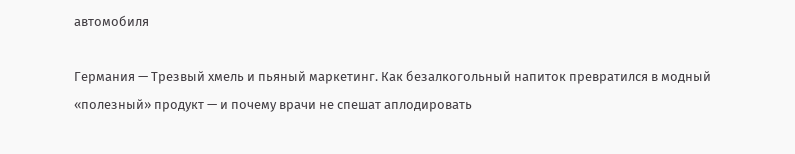автомобиля

Германия — Трезвый хмель и пьяный маркетинг. Как безалкогольный напиток превратился в модный «полезный» продукт — и почему врачи не спешат аплодировать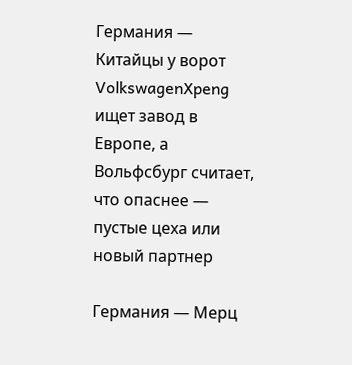Германия — Китайцы у ворот VolkswagenXpeng ищет завод в Европе, а Вольфсбург считает, что опаснее — пустые цеха или новый партнер

Германия — Мерц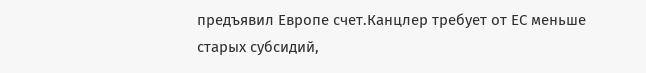предъявил Европе счет.Канцлер требует от ЕС меньше старых субсидий,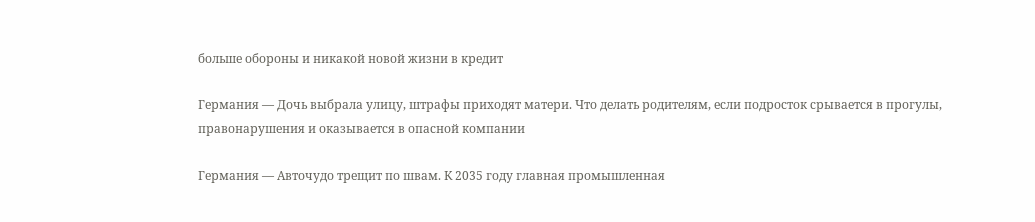больше обороны и никакой новой жизни в кредит

Германия — Дочь выбрала улицу, штрафы приходят матери. Что делать родителям, если подросток срывается в прогулы, правонарушения и оказывается в опасной компании

Германия — Авточудо трещит по швам. К 2035 году главная промышленная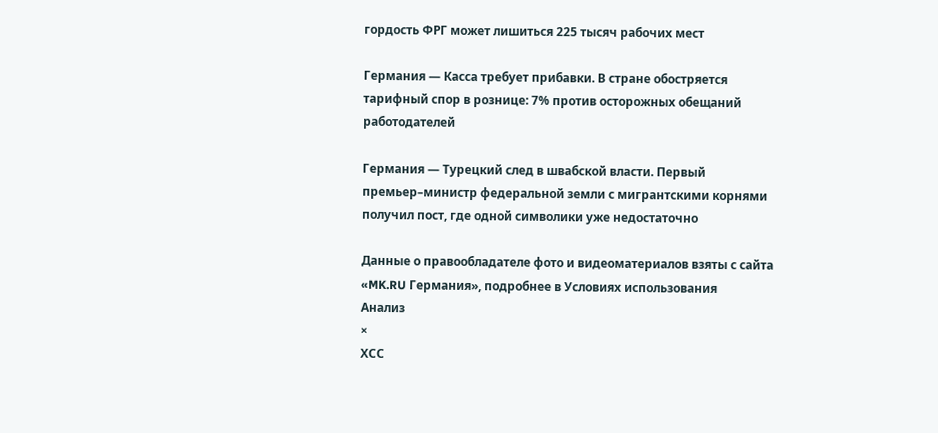гордость ФРГ может лишиться 225 тысяч рабочих мест

Германия — Касса требует прибавки. В стране обостряется тарифный спор в рознице: 7% против осторожных обещаний работодателей

Германия — Турецкий след в швабской власти. Первый премьер–министр федеральной земли с мигрантскими корнями получил пост, где одной символики уже недостаточно

Данные о правообладателе фото и видеоматериалов взяты с сайта «MK.RU Германия», подробнее в Условиях использования
Анализ
×
ХСС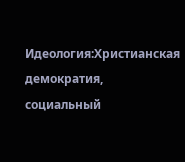Идеология:Христианская демократия, социальный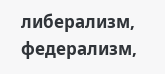либерализм, федерализм,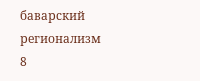баварский регионализм
8